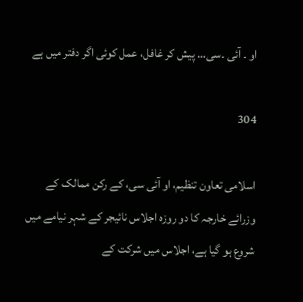او ۔ آئی ۔سی… پیش کر غافل، عمل کوئی اگر دفتر میں ہے

304

اسلامی تعاون تنظیم، او آئی سی، کے رکن ممالک کے وزرائے خارجہ کا دو روزہ اجلاس نائیجر کے شہر نیامے میں شروع ہو گیا ہے، اجلاس میں شرکت کے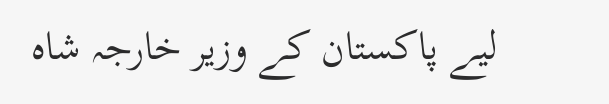لیے پاکستان کے وزیر خارجہ شاہ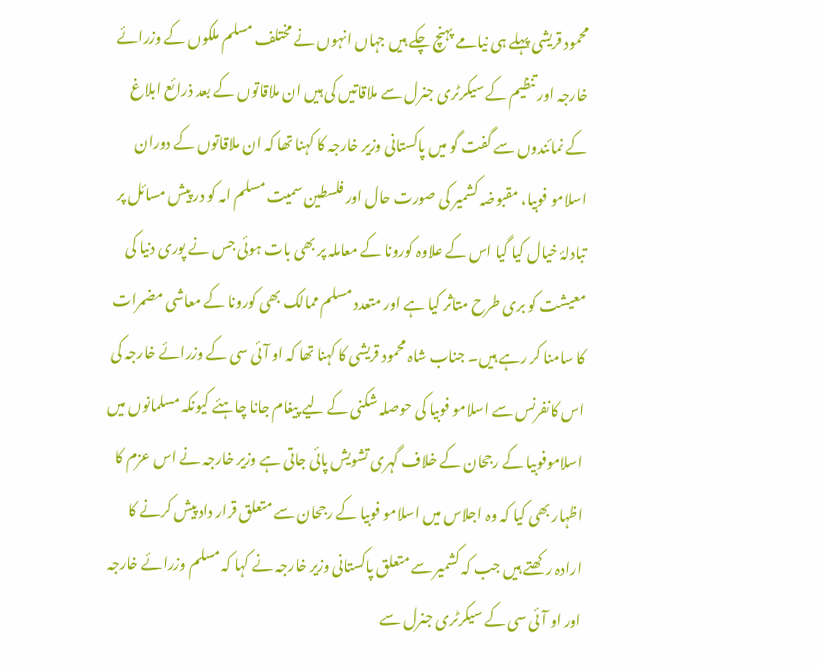محمود قریشی پہلے ہی نیامے پہنچ چکے ہیں جہاں انہوں نے مختلف مسلم ملکوں کے وزرائے خارجہ اور تنظیم کے سیکرٹری جنرل سے ملاقاتیں کی ہیں ان ملاقاتوں کے بعد ذرائع ابلاغ کے نمائندوں سے گفت گو میں پاکستانی وزیر خارجہ کا کہنا تھا کہ ان ملاقاتوں کے دوران اسلامو فوبیا، مقبوضہ کشمیر کی صورت حال اور فلسطین سمیت مسلم امہ کو در پیش مسائل پر تبادلۂ خیال کیا گیا اس کے علاوہ کورونا کے معاملہ پر بھی بات ہوئی جس نے پوری دنیا کی معیشت کو بری طرح متاثر کیا ہے اور متعدد مسلم ممالک بھی کورونا کے معاشی مضمرات کا سامنا کر رہے ہیں۔ جناب شاہ محمود قریشی کا کہنا تھا کہ او آئی سی کے وزرائے خارجہ کی اس کانفرنس سے اسلامو فوبیا کی حوصلہ شکنی کے لیے پیغام جانا چاہئے کیونکہ مسلمانوں میں اسلاموفوبیا کے رجحان کے خلاف گہری تشویش پائی جاتی ہے وزیر خارجہ نے اس عزم کا اظہار بھی کیا کہ وہ اجلاس میں اسلامو فوبیا کے رجحان سے متعلق قرار داد پیش کرنے کا ارادہ رکھتے ہیں جب کہ کشمیر سے متعلق پاکستانی وزیر خارجہ نے کہا کہ مسلم وزرائے خارجہ اور او آئی سی کے سیکرٹری جنرل سے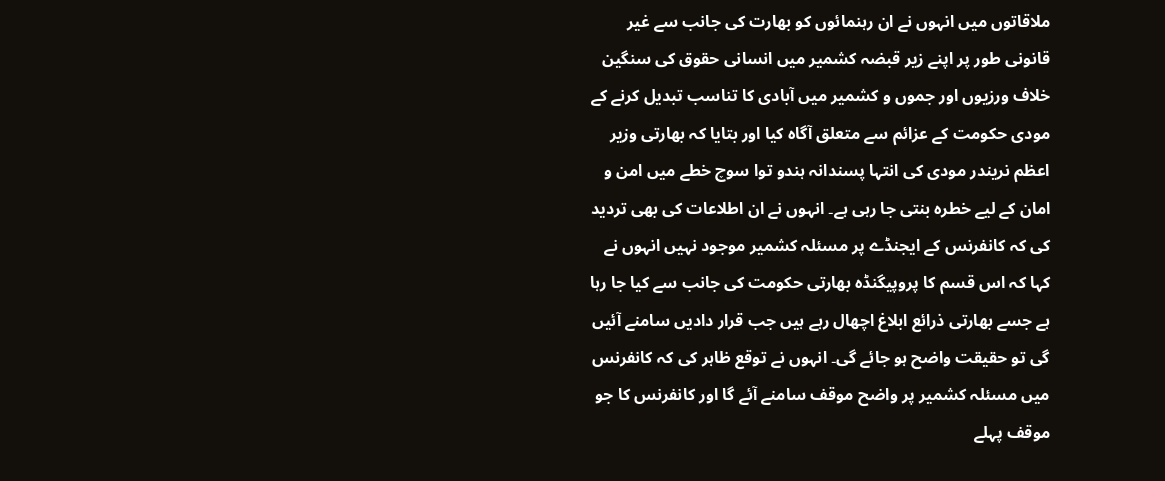ملاقاتوں میں انہوں نے ان رہنمائوں کو بھارت کی جانب سے غیر قانونی طور پر اپنے زیر قبضہ کشمیر میں انسانی حقوق کی سنگین خلاف ورزیوں اور جموں و کشمیر میں آبادی کا تناسب تبدیل کرنے کے مودی حکومت کے عزائم سے متعلق آگاہ کیا اور بتایا کہ بھارتی وزیر اعظم نریندر مودی کی انتہا پسندانہ ہندو توا سوچ خطے میں امن و امان کے لیے خطرہ بنتی جا رہی ہے۔ انہوں نے ان اطلاعات کی بھی تردید کی کہ کانفرنس کے ایجنڈے پر مسئلہ کشمیر موجود نہیں انہوں نے کہا کہ اس قسم کا پروپیگنڈہ بھارتی حکومت کی جانب سے کیا جا رہا ہے جسے بھارتی ذرائع ابلاغ اچھال رہے ہیں جب قرار دادیں سامنے آئیں گی تو حقیقت واضح ہو جائے گی۔ انہوں نے توقع ظاہر کی کہ کانفرنس میں مسئلہ کشمیر پر واضح موقف سامنے آئے گا اور کانفرنس کا جو موقف پہلے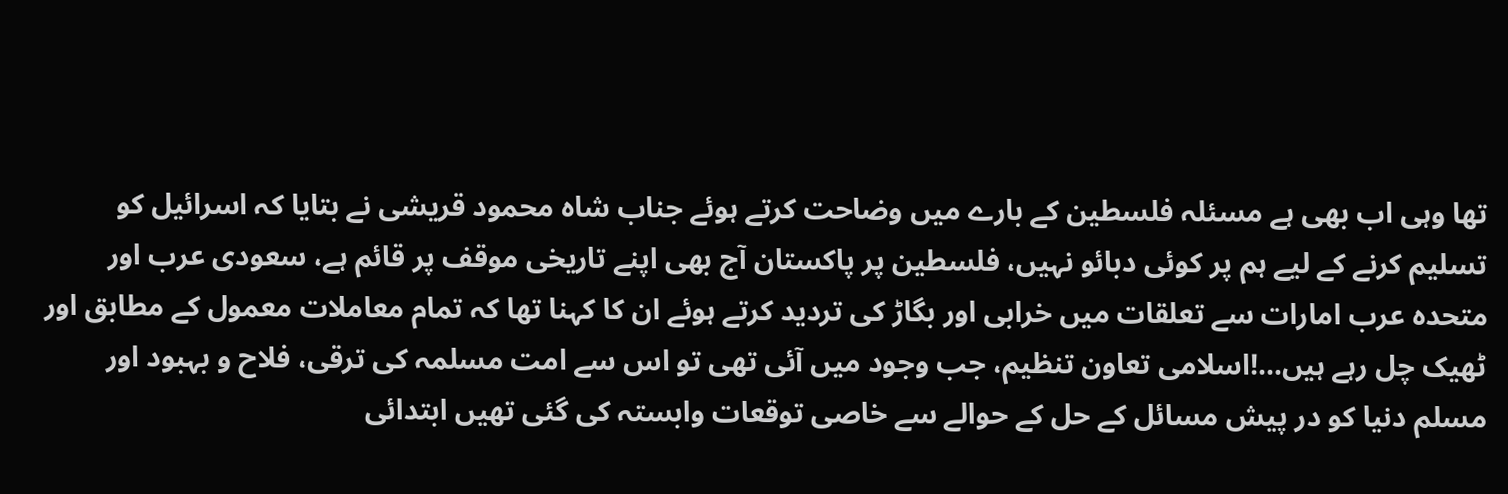تھا وہی اب بھی ہے مسئلہ فلسطین کے بارے میں وضاحت کرتے ہوئے جناب شاہ محمود قریشی نے بتایا کہ اسرائیل کو تسلیم کرنے کے لیے ہم پر کوئی دبائو نہیں، فلسطین پر پاکستان آج بھی اپنے تاریخی موقف پر قائم ہے، سعودی عرب اور متحدہ عرب امارات سے تعلقات میں خرابی اور بگاڑ کی تردید کرتے ہوئے ان کا کہنا تھا کہ تمام معاملات معمول کے مطابق اور ٹھیک چل رہے ہیں…!اسلامی تعاون تنظیم، جب وجود میں آئی تھی تو اس سے امت مسلمہ کی ترقی، فلاح و بہبود اور مسلم دنیا کو در پیش مسائل کے حل کے حوالے سے خاصی توقعات وابستہ کی گئی تھیں ابتدائی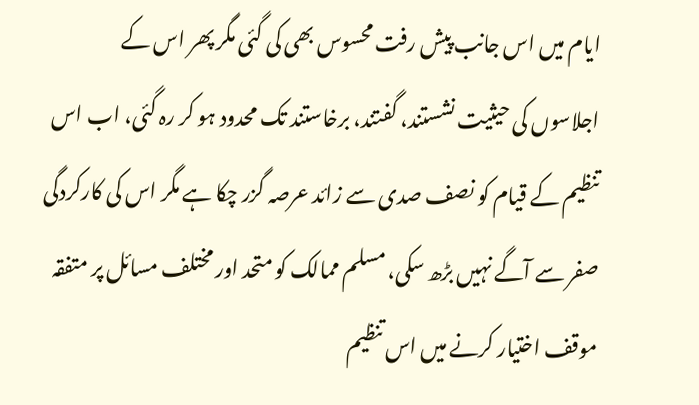ایام میں اس جانب پیش رفت محسوس بھی کی گئی مگر پھر اس کے اجلاسوں کی حیثیت نشستند، گفتند، برخاستند تک محدود ہو کر رہ گئی، اب اس تنظیم کے قیام کو نصف صدی سے زائد عرصہ گزر چکا ہے مگر اس کی کارکردگی صفر سے آگے نہیں بڑھ سکی، مسلم ممالک کو متحد اور مختلف مسائل پر متفقہ موقف اختیار کرنے میں اس تنظیم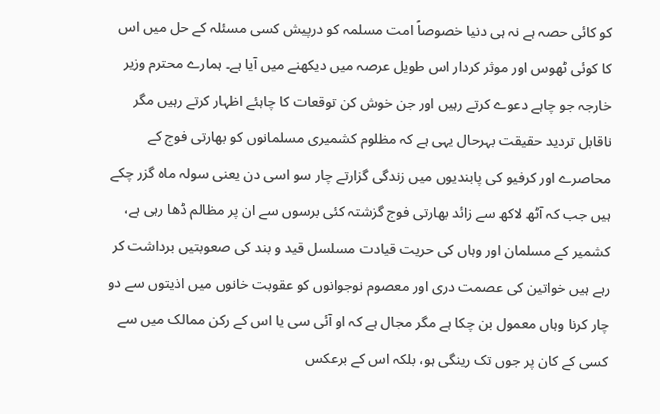کو کائی حصہ ہے نہ ہی دنیا خصوصاً امت مسلمہ کو درپیش کسی مسئلہ کے حل میں اس کا کوئی ٹھوس اور موثر کردار اس طویل عرصہ میں دیکھنے میں آیا ہے۔ ہمارے محترم وزیر خارجہ جو چاہے دعوے کرتے رہیں اور جن خوش کن توقعات کا چاہئے اظہار کرتے رہیں مگر ناقابل تردید حقیقت بہرحال یہی ہے کہ مظلوم کشمیری مسلمانوں کو بھارتی فوج کے محاصرے اور کرفیو کی پابندیوں میں زندگی گزارتے چار سو اسی دن یعنی سولہ ماہ گزر چکے ہیں جب کہ آٹھ لاکھ سے زائد بھارتی فوج گزشتہ کئی برسوں سے ان پر مظالم ڈھا رہی ہے، کشمیر کے مسلمان اور وہاں کی حریت قیادت مسلسل قید و بند کی صعوبتیں برداشت کر رہے ہیں خواتین کی عصمت دری اور معصوم نوجوانوں کو عقوبت خانوں میں اذیتوں سے دو چار کرنا وہاں معمول بن چکا ہے مگر مجال ہے کہ او آئی سی یا اس کے رکن ممالک میں سے کسی کے کان پر جوں تک رینگی ہو، بلکہ اس کے برعکس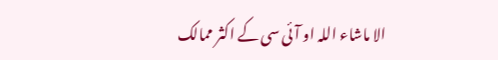الا ماشاء اللہ او آئی سی کے اکثر ممالک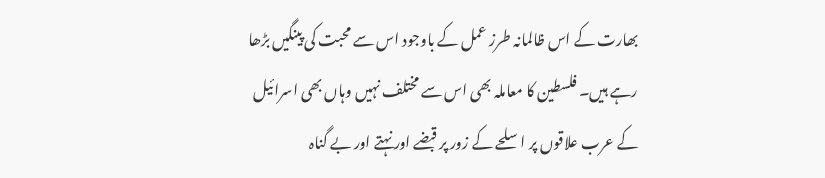بھارت کے اس ظالمانہ طرز عمل کے باوجود اس سے محبت کی پینگیں بڑھا رہے ہیں۔ فلسطین کا معاملہ بھی اس سے مختلف نہیں وہاں بھی اسرائیل کے عرب علاقوں پر اسلحے کے زور پر قبضے اور نہتے اور بے گناہ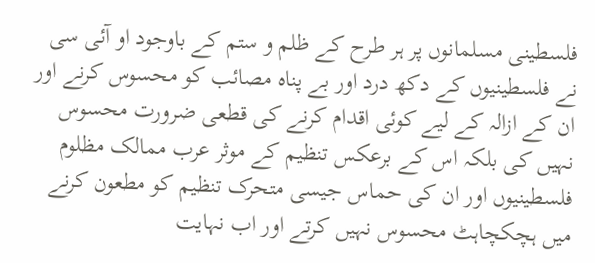فلسطینی مسلمانوں پر ہر طرح کے ظلم و ستم کے باوجود او آئی سی نے فلسطینیوں کے دکھ درد اور بے پناہ مصائب کو محسوس کرنے اور ان کے ازالہ کے لیے کوئی اقدام کرنے کی قطعی ضرورت محسوس نہیں کی بلکہ اس کے برعکس تنظیم کے موثر عرب ممالک مظلوم فلسطینیوں اور ان کی حماس جیسی متحرک تنظیم کو مطعون کرنے میں ہچکچاہٹ محسوس نہیں کرتے اور اب نہایت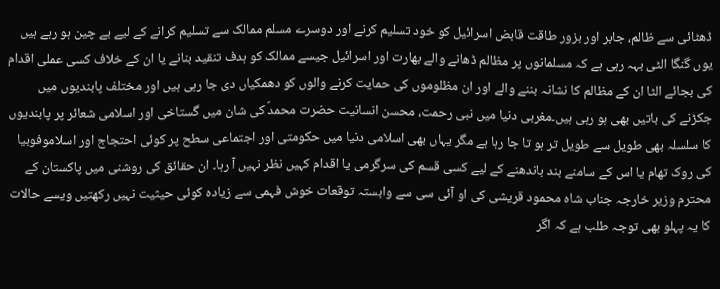ڈھٹائی سے ظالم، جابر اور بزور طاقت قابض اسرائیل کو خود تسلیم کرنے اور دوسرے مسلم ممالک سے تسلیم کرانے کے لیے بے چین ہو رہے ہیں یوں گنگا الٹی بہہ رہی ہے کہ مسلمانوں پر مظالم ڈھانے والے بھارت اور اسرائیل جیسے ممالک کو ہدف تنقید بنانے یا ان کے خلاف کسی عملی اقدام کی بجائے الٹا ان کے مظالم کا نشانہ بننے والے اور ان مظلوموں کی حمایت کرنے والوں کو دھمکیاں دی جا رہی ہیں اور مختلف پابندیوں میں جکڑنے کی باتیں بھی ہو رہی ہیں۔مغربی دنیا میں نبی رحمت، محسن انسانیت حضرت محمدؐ کی شان میں گستاخی اور اسلامی شعائر پر پابندیوں کا سلسلہ بھی طویل سے طویل تر ہو تا جا رہا ہے مگر یہاں بھی اسلامی دنیا میں حکومتی اور اجتماعی سطح پر کوئی احتجاج اور اسلاموفوبیا کی روک تھام یا اس کے سامنے بند باندھنے کے لیے کسی قسم کی سرگرمی یا اقدام کہیں نظر نہیں آ رہا۔ ان حقائق کی روشنی میں پاکستان کے محترم وزیر خارجہ جناب شاہ محمود قریشی کی او آئی سی سے وابستہ توقعات خوش فہمی سے زیادہ کوئی حیثیت نہیں رکھتیں ویسے حالات کا یہ پہلو بھی توجہ طلب ہے کہ اگر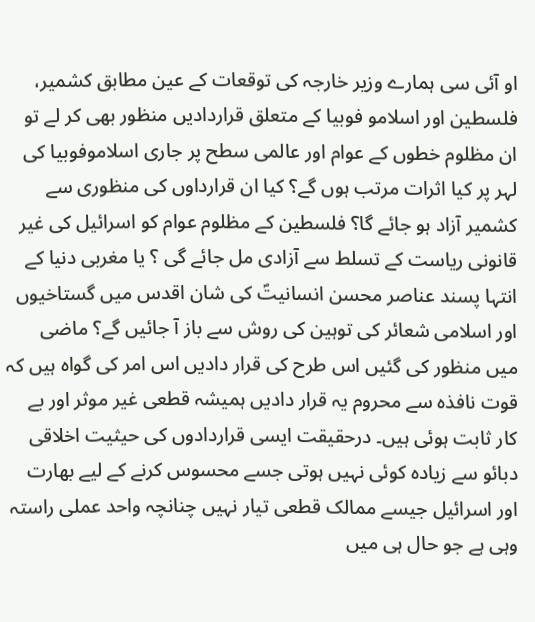او آئی سی ہمارے وزیر خارجہ کی توقعات کے عین مطابق کشمیر، فلسطین اور اسلامو فوبیا کے متعلق قراردادیں منظور بھی کر لے تو ان مظلوم خطوں کے عوام اور عالمی سطح پر جاری اسلاموفوبیا کی لہر پر کیا اثرات مرتب ہوں گے؟ کیا ان قرارداوں کی منظوری سے کشمیر آزاد ہو جائے گا؟ فلسطین کے مظلوم عوام کو اسرائیل کی غیر قانونی ریاست کے تسلط سے آزادی مل جائے گی ؟ یا مغربی دنیا کے انتہا پسند عناصر محسن انسانیتؐ کی شان اقدس میں گستاخیوں اور اسلامی شعائر کی توہین کی روش سے باز آ جائیں گے؟ ماضی میں منظور کی گئیں اس طرح کی قرار دادیں اس امر کی گواہ ہیں کہ قوت نافذہ سے محروم یہ قرار دادیں ہمیشہ قطعی غیر موثر اور بے کار ثابت ہوئی ہیں۔ درحقیقت ایسی قراردادوں کی حیثیت اخلاقی دبائو سے زیادہ کوئی نہیں ہوتی جسے محسوس کرنے کے لیے بھارت اور اسرائیل جیسے ممالک قطعی تیار نہیں چنانچہ واحد عملی راستہ وہی ہے جو حال ہی میں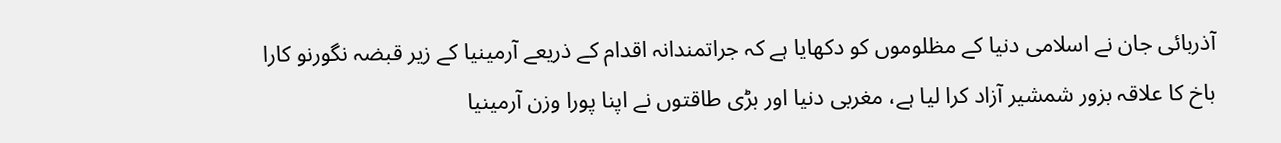آذربائی جان نے اسلامی دنیا کے مظلوموں کو دکھایا ہے کہ جراتمندانہ اقدام کے ذریعے آرمینیا کے زیر قبضہ نگورنو کارا باخ کا علاقہ بزور شمشیر آزاد کرا لیا ہے، مغربی دنیا اور بڑی طاقتوں نے اپنا پورا وزن آرمینیا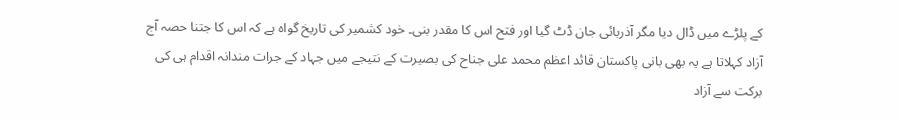کے پلڑے میں ڈال دیا مگر آذربائی جان ڈٹ گیا اور فتح اس کا مقدر بنی۔ خود کشمیر کی تاریخ گواہ ہے کہ اس کا جتنا حصہ آج آزاد کہلاتا ہے یہ بھی بانی پاکستان قائد اعظم محمد علی جناح کی بصیرت کے نتیجے میں جہاد کے جرات مندانہ اقدام ہی کی برکت سے آزاد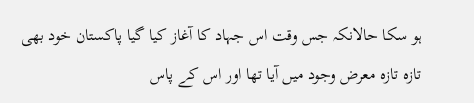ہو سکا حالانکہ جس وقت اس جہاد کا آغاز کیا گیا پاکستان خود بھی تازہ تازہ معرض وجود میں آیا تھا اور اس کے پاس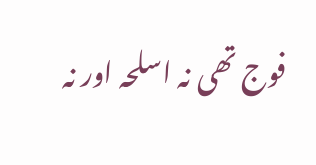فوج تھی نہ اسلحہ اور نہ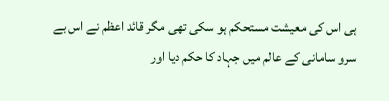ہی اس کی معیشت مستحکم ہو سکی تھی مگر قائد اعظم نے اس بے سرو سامانی کے عالم میں جہاد کا حکم دیا اور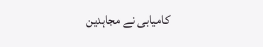کامیابی نے مجاہدین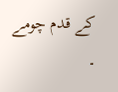کے قدم چومے ۔